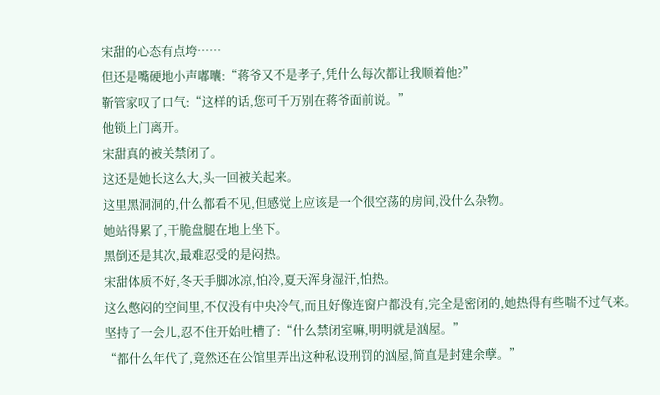宋甜的心态有点垮……
但还是嘴硬地小声嘟囔:“蒋爷又不是孝子,凭什么每次都让我顺着他?”
靳管家叹了口气:“这样的话,您可千万别在蒋爷面前说。”
他锁上门离开。
宋甜真的被关禁闭了。
这还是她长这么大,头一回被关起来。
这里黑洞洞的,什么都看不见,但感觉上应该是一个很空荡的房间,没什么杂物。
她站得累了,干脆盘腿在地上坐下。
黑倒还是其次,最难忍受的是闷热。
宋甜体质不好,冬天手脚冰凉,怕冷,夏天浑身湿汗,怕热。
这么憋闷的空间里,不仅没有中央冷气,而且好像连窗户都没有,完全是密闭的,她热得有些喘不过气来。
坚持了一会儿,忍不住开始吐槽了:“什么禁闭室嘛,明明就是汹屋。”
“都什么年代了,竟然还在公馆里弄出这种私设刑罚的汹屋,简直是封建余孽。”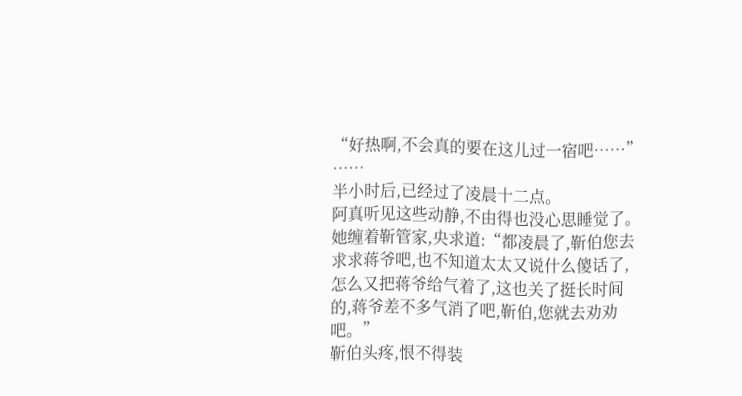“好热啊,不会真的要在这儿过一宿吧……”
……
半小时后,已经过了凌晨十二点。
阿真听见这些动静,不由得也没心思睡觉了。
她缠着靳管家,央求道:“都凌晨了,靳伯您去求求蒋爷吧,也不知道太太又说什么傻话了,怎么又把蒋爷给气着了,这也关了挺长时间的,蒋爷差不多气消了吧,靳伯,您就去劝劝吧。”
靳伯头疼,恨不得装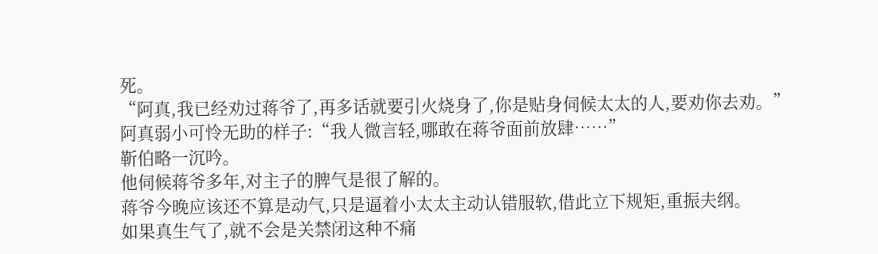死。
“阿真,我已经劝过蒋爷了,再多话就要引火烧身了,你是贴身伺候太太的人,要劝你去劝。”
阿真弱小可怜无助的样子:“我人微言轻,哪敢在蒋爷面前放肆……”
靳伯略一沉吟。
他伺候蒋爷多年,对主子的脾气是很了解的。
蒋爷今晚应该还不算是动气,只是逼着小太太主动认错服软,借此立下规矩,重振夫纲。
如果真生气了,就不会是关禁闭这种不痛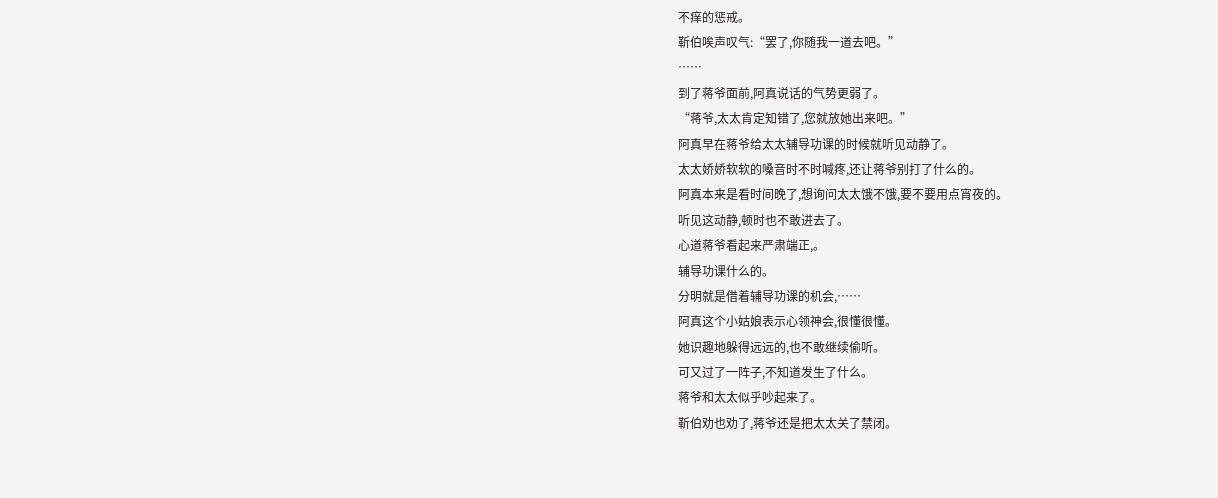不痒的惩戒。
靳伯唉声叹气:“罢了,你随我一道去吧。”
……
到了蒋爷面前,阿真说话的气势更弱了。
“蒋爷,太太肯定知错了,您就放她出来吧。”
阿真早在蒋爷给太太辅导功课的时候就听见动静了。
太太娇娇软软的嗓音时不时喊疼,还让蒋爷别打了什么的。
阿真本来是看时间晚了,想询问太太饿不饿,要不要用点宵夜的。
听见这动静,顿时也不敢进去了。
心道蒋爷看起来严肃端正,。
辅导功课什么的。
分明就是借着辅导功课的机会,……
阿真这个小姑娘表示心领神会,很懂很懂。
她识趣地躲得远远的,也不敢继续偷听。
可又过了一阵子,不知道发生了什么。
蒋爷和太太似乎吵起来了。
靳伯劝也劝了,蒋爷还是把太太关了禁闭。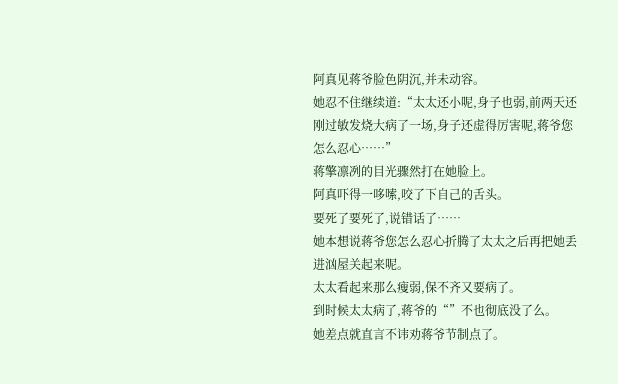阿真见蒋爷脸色阴沉,并未动容。
她忍不住继续道:“太太还小呢,身子也弱,前两天还刚过敏发烧大病了一场,身子还虚得厉害呢,蒋爷您怎么忍心……”
蒋擎凛冽的目光骤然打在她脸上。
阿真吓得一哆嗦,咬了下自己的舌头。
要死了要死了,说错话了……
她本想说蒋爷您怎么忍心折腾了太太之后再把她丢进汹屋关起来呢。
太太看起来那么瘦弱,保不齐又要病了。
到时候太太病了,蒋爷的“”不也彻底没了么。
她差点就直言不讳劝蒋爷节制点了。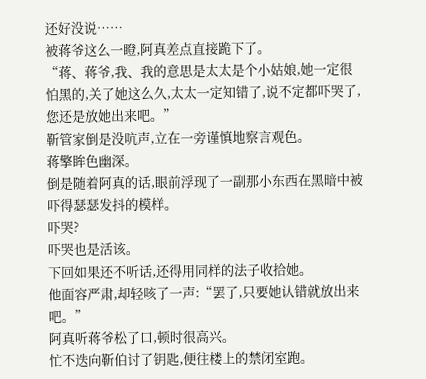还好没说……
被蒋爷这么一瞪,阿真差点直接跪下了。
“蒋、蒋爷,我、我的意思是太太是个小姑娘,她一定很怕黑的,关了她这么久,太太一定知错了,说不定都吓哭了,您还是放她出来吧。”
靳管家倒是没吭声,立在一旁谨慎地察言观色。
蒋擎眸色幽深。
倒是随着阿真的话,眼前浮现了一副那小东西在黑暗中被吓得瑟瑟发抖的模样。
吓哭?
吓哭也是活该。
下回如果还不听话,还得用同样的法子收拾她。
他面容严肃,却轻咳了一声:“罢了,只要她认错就放出来吧。”
阿真听蒋爷松了口,顿时很高兴。
忙不迭向靳伯讨了钥匙,便往楼上的禁闭室跑。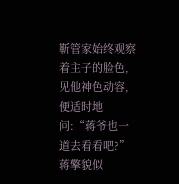靳管家始终观察着主子的脸色,见他神色动容,便适时地问:“蒋爷也一道去看看吧?”
蒋擎貌似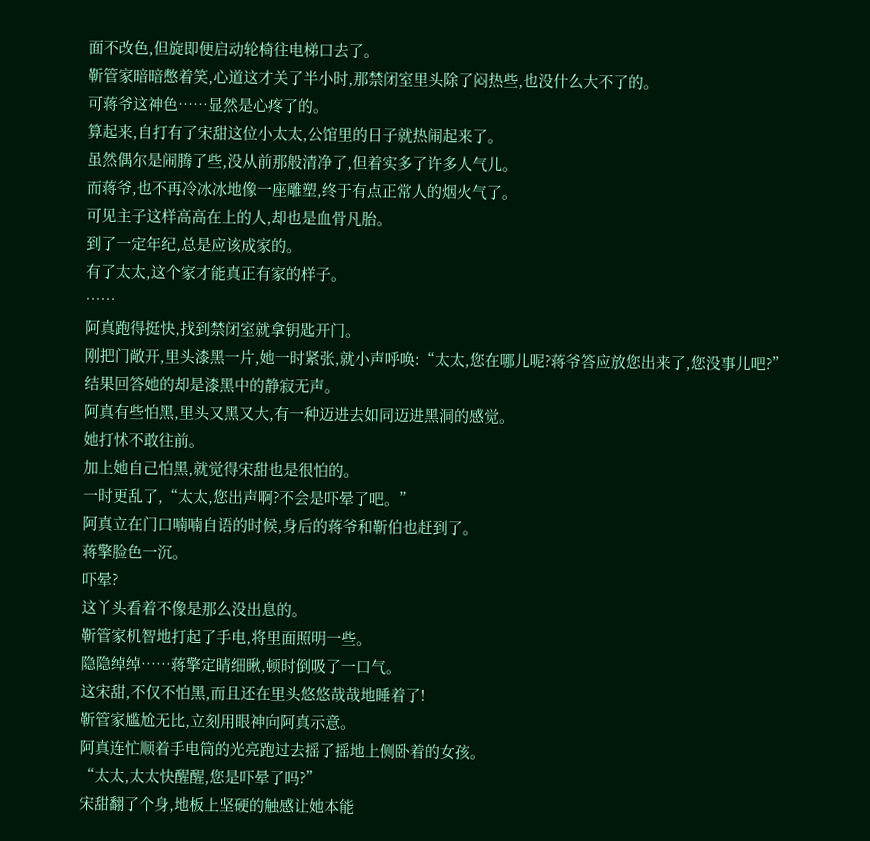面不改色,但旋即便启动轮椅往电梯口去了。
靳管家暗暗憋着笑,心道这才关了半小时,那禁闭室里头除了闷热些,也没什么大不了的。
可蒋爷这神色……显然是心疼了的。
算起来,自打有了宋甜这位小太太,公馆里的日子就热闹起来了。
虽然偶尔是闹腾了些,没从前那般清净了,但着实多了许多人气儿。
而蒋爷,也不再冷冰冰地像一座雕塑,终于有点正常人的烟火气了。
可见主子这样高高在上的人,却也是血骨凡胎。
到了一定年纪,总是应该成家的。
有了太太,这个家才能真正有家的样子。
……
阿真跑得挺快,找到禁闭室就拿钥匙开门。
刚把门敞开,里头漆黑一片,她一时紧张,就小声呼唤:“太太,您在哪儿呢?蒋爷答应放您出来了,您没事儿吧?”
结果回答她的却是漆黑中的静寂无声。
阿真有些怕黑,里头又黑又大,有一种迈进去如同迈进黑洞的感觉。
她打怵不敢往前。
加上她自己怕黑,就觉得宋甜也是很怕的。
一时更乱了,“太太,您出声啊?不会是吓晕了吧。”
阿真立在门口喃喃自语的时候,身后的蒋爷和靳伯也赶到了。
蒋擎脸色一沉。
吓晕?
这丫头看着不像是那么没出息的。
靳管家机智地打起了手电,将里面照明一些。
隐隐绰绰……蒋擎定睛细瞅,顿时倒吸了一口气。
这宋甜,不仅不怕黑,而且还在里头悠悠哉哉地睡着了!
靳管家尴尬无比,立刻用眼神向阿真示意。
阿真连忙顺着手电筒的光亮跑过去摇了摇地上侧卧着的女孩。
“太太,太太快醒醒,您是吓晕了吗?”
宋甜翻了个身,地板上坚硬的触感让她本能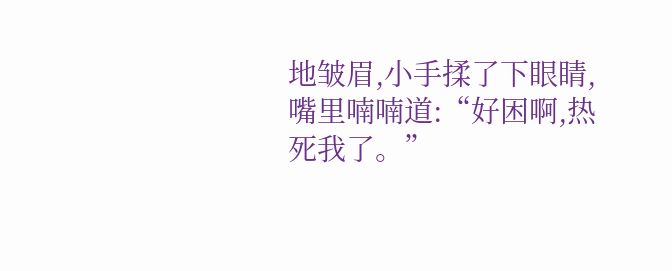地皱眉,小手揉了下眼睛,嘴里喃喃道:“好困啊,热死我了。”